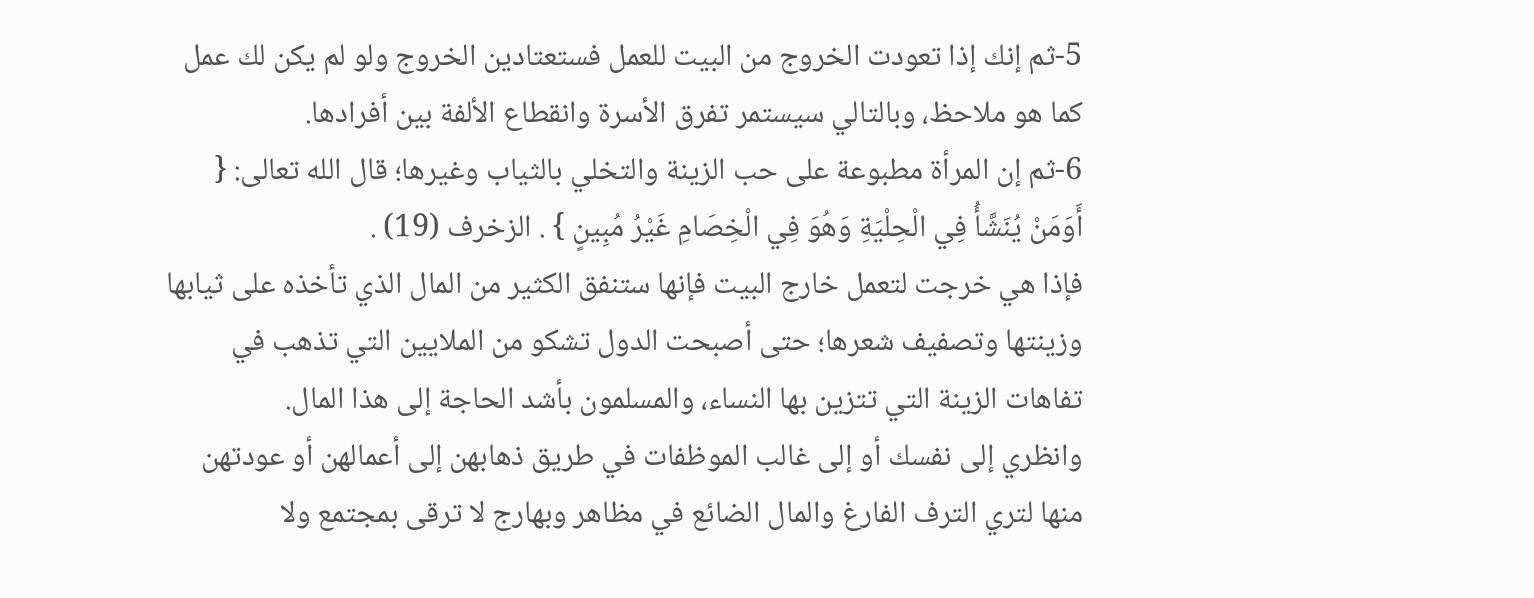5-ثم إنك إذا تعودت الخروج من البيت للعمل فستعتادين الخروج ولو لم يكن لك عمل كما هو ملاحظ، وبالتالي سيستمر تفرق الأسرة وانقطاع الألفة بين أفرادها.
6-ثم إن المرأة مطبوعة على حب الزينة والتخلي بالثياب وغيرها؛ قال الله تعالى: { أَوَمَنْ يُنَشَّأُ فِي الْحِلْيَةِ وَهُوَ فِي الْخِصَامِ غَيْرُ مُبِينٍ } . الزخرف (19) .
فإذا هي خرجت لتعمل خارج البيت فإنها ستنفق الكثير من المال الذي تأخذه على ثيابها وزينتها وتصفيف شعرها؛ حتى أصبحت الدول تشكو من الملايين التي تذهب في تفاهات الزينة التي تتزين بها النساء، والمسلمون بأشد الحاجة إلى هذا المال.
وانظري إلى نفسك أو إلى غالب الموظفات في طريق ذهابهن إلى أعمالهن أو عودتهن منها لتري الترف الفارغ والمال الضائع في مظاهر وبهارج لا ترقى بمجتمع ولا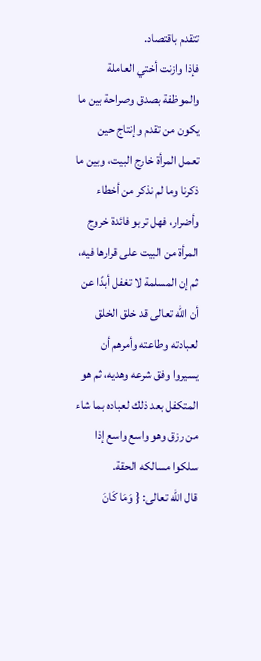تتقدم باقتصاد.
فإذا وازنت أختي العاملة والموظفة بصدق وصراحة بين ما يكون من تقدم وإنتاج حين تعمل المرأة خارج البيت، وبين ما ذكرنا وما لم نذكر من أخطاء وأضرار، فهل تربو فائدة خروج المرأة من البيت على قرارها فيه، ثم إن المسلمة لا تغفل أبدًا عن أن الله تعالى قد خلق الخلق لعبادته وطاعته وأمرهم أن يسيروا وفق شرعه وهديه، ثم هو المتكفل بعد ذلك لعباده بما شاء من رزق وهو واسع واسع إذا سلكوا مسالكه الحقة.
قال الله تعالى: { وَمَا كَانَ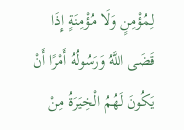لِمُؤْمِنٍ وَلَا مُؤْمِنَةٍ إِذَا قَضَى اللَّهُ وَرَسُولُهُ أَمْرًا أَنْ يَكُونَ لَهُمُ الْخِيَرَةُ مِنْ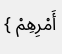أَمْرِهِمْ }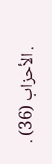. الأحزاب (36) .